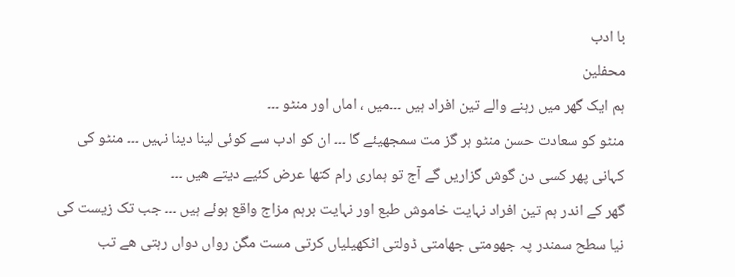با ادب
محفلین
ہم ایک گھر میں رہنے والے تین افراد ہیں ۔۔۔میں ، اماں اور منٹو ۔۔۔
منٹو کو سعادت حسن منٹو ہر گز مت سمجھیئے گا ۔۔۔ ان کو ادب سے کوئی لینا دینا نہیں ۔۔۔ منٹو کی کہانی پھر کسی دن گوش گزاریں گے آج تو ہماری رام کتھا عرض کئیے دیتے ھیں ۔۔۔
گھر کے اندر ہم تین افراد نہایت خاموش طبع اور نہایت برہم مزاج واقع ہوئے ہیں ۔۔۔ جب تک زیست کی نیا سطح سمندر پہ جھومتی جھامتی ڈولتی اٹکھیلیاں کرتی مست مگن رواں دواں رہتی ھے تب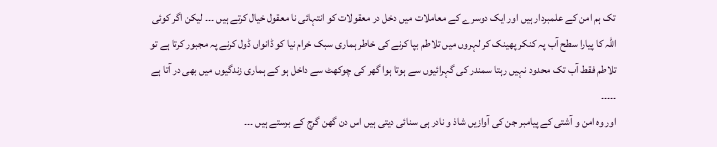تک ہم امن کے علمبردار ہیں اور ایک دوسرے کے معاملات میں دخل در معقولات کو انتہائی نا معقول خیال کرتے ہیں ۔۔۔ لیکن اگر کوئی اللہ کا پیارا سطح آب پہ کنکر پھینک کر لہروں میں تلاطم بپا کرنے کی خاطر ہماری سبک خرام نیا کو ڈانواں ڈول کرنے پہ مجبور کرتا ہے تو تلاطم فقط آب تک محدود نہیں رہتا سمندر کی گہرائیوں سے ہوتا ہوا گھر کی چوکھٹ سے داخل ہو کے ہماری زندگیوں میں بھی در آتا ہے ۔۔۔۔۔
اور وہ امن و آشتی کے پیامبر جن کی آوازیں شاذ و نادر ہی سنائی دیتی ہیں اس دن گھن گرج کے برستے ہیں ۔۔۔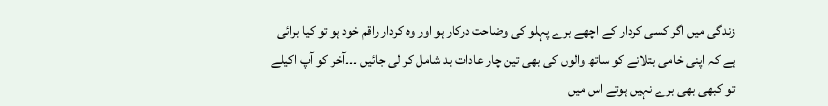زندگی میں اگر کسی کردار کے اچھے برے پہلو کی وضاحت درکار ہو اور وہ کردار راقم خود ہو تو کیا برائی ہے کہ اپنی خامی بتلانے کو ساتھ والوں کی بھی تین چار عادات بد شامل کر لی جائیں ۔۔۔آخر کو آپ اکیلے تو کبھی بھی برے نہیں ہوتے اس میں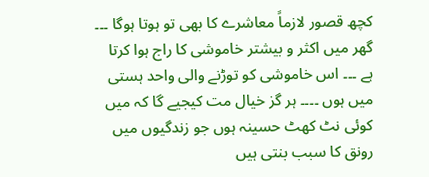کچھ قصور لازماً معاشرے کا بھی تو ہوتا ہوگا ۔۔۔
گھر میں اکثر و بیشتر خاموشی کا راج ہوا کرتا ہے ۔۔۔ اس خاموشی کو توڑنے والی واحد ہستی میں ہوں ۔۔۔۔ ہر گز خیال مت کیجیے گا کہ میں کوئی نٹ کھٹ حسینہ ہوں جو زندگیوں میں رونق کا سبب بنتی ہیں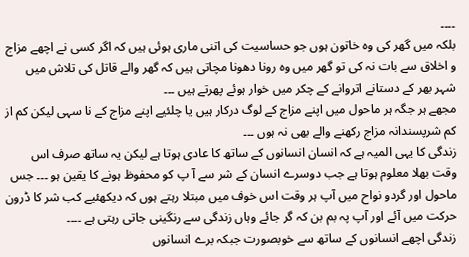۔۔۔۔
بلکہ میں گھر کی وہ خاتون ہوں جو حساسیت کی اتنی ماری ہوئی ہیں کہ اگر کسی نے اچھے مزاج و اخلاق سے بات نہ کی تو گھر میں وہ رونا دھونا مچاتی ہیں کہ گھر والے قاتل کی تلاش میں شہر بھر کے دستانے اتروانے کے چکر میں خوار ہوئے پھرتے ہیں ۔۔۔
مجھے ہر جگہ ہر ماحول میں اپنے مزاج کے لوگ درکار ہیں یا چلئیے اپنے مزاج کے نا سہی لیکن کم از کم شرپسندانہ مزاج رکھنے والے بھی نہ ہوں ۔۔۔
زندگی کا یہی المیہ ہے کہ انسان انسانوں کے ساتھ کا عادی ہوتا ہے لیکن یہ ساتھ صرف اس وقت بھلا معلوم ہوتا ہے جب دوسرے انسان کے شر سے آ پ کو محفوظ ہونے کا یقین ہو ۔۔۔ جس ماحول اور گردو نواح میں آپ ہر وقت اس خوف میں مبتلا رہتے ہوں کہ دیکھئیے کب شر کا ڈرون حرکت میں آئے اور آپ پہ بم بن کہ گر جائے وہاں زندگی سے رنگینی جاتی رہتی ہے ۔۔۔۔
زندگی اچھے انسانوں کے ساتھ سے خوبصورت جبکہ برے انسانوں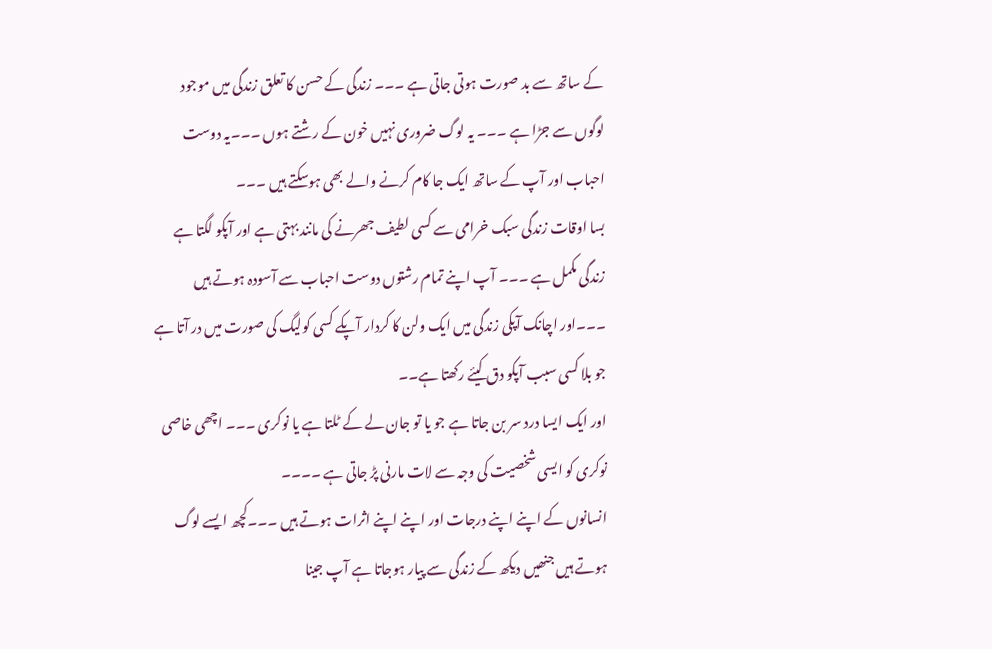کے ساتھ سے بد صورت ہوتی جاتی ہے ۔۔۔ زندگی کے حسن کا تعلق زندگی میں موجود لوگوں سے جڑا ہے ۔۔۔ یہ لوگ ضروری نہیں خون کے رشتے ہوں ۔۔۔یہ دوست احباب اور آپ کے ساتھ ایک جا کام کرنے والے بھی ہوسکتے ہیں ۔۔۔
بسا اوقات زندگی سبک خرامی سے کسی لطیف جھرنے کی مانند بہتی ہے اور آپکو لگتا ہے زندگی مکمل ہے ۔۔۔ آپ اپنے تمام رشتوں دوست احباب سے آسودہ ہوتے ہیں ۔۔۔اور اچانک آپکی زندگی میں ایک ولن کا کردار آپکے کسی کولیگ کی صورت میں در آتا ہے جو بلا کسی سبب آپکو دق کیئے رکھتا ہے۔۔
اور ایک ایسا درد سر بن جاتا ہے جو یا تو جان لے کے ٹلتا ہے یا نوکری ۔۔۔ اچھی خاصی نوکری کو ایسی شخصیت کی وجہ سے لات مارنی پڑ جاتی ہے ۔۔۔۔
انسانوں کے اپنے اپنے درجات اور اپنے اپنے اثرات ہوتے ہیں ۔۔۔کچھ ایسے لوگ ہوتے ہیں جنھیں دیکھ کے زندگی سے پیار ہوجاتا ہے آپ جینا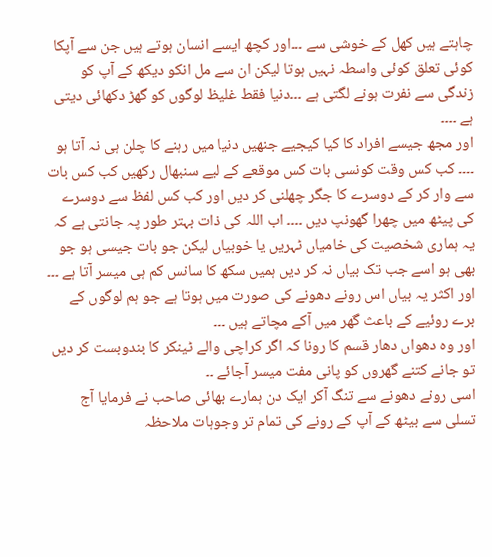چاہتے ہیں کھل کے خوشی سے ۔۔۔اور کچھ ایسے انسان ہوتے ہیں جن سے آپکا کوئی تعلق کوئی واسطہ نہیں ہوتا لیکن ان سے مل انکو دیکھ کے آپ کو زندگی سے نفرت ہونے لگتی ہے ۔۔۔دنیا فقط غلیظ لوگوں کو گھڑ دکھائی دیتی ہے ۔۔۔۔
اور مجھ جیسے افراد کا کیا کیجیے جنھیں دنیا میں رہنے کا چلن ہی نہ آتا ہو ۔۔۔۔ کب کس وقت کونسی بات کس موقعے کے لیے سنبھال رکھیں کب کس بات سے وار کر کے دوسرے کا جگر چھلنی کر دیں اور کب کس لفظ سے دوسرے کی پیٹھ میں چھرا گھونپ دیں ۔۔۔۔ اب اللہ کی ذات بہتر طور پہ جانتی ہے کہ یہ ہماری شخصیت کی خامیاں ٹہریں یا خوبیاں لیکن جو بات جیسی ہو جو بھی ہو اسے جب تک بیاں نہ کر دیں ہمیں سکھ کا سانس کم ہی میسر آتا ہے ۔۔۔
اور اکثر یہ بیاں اس رونے دھونے کی صورت میں ہوتا ہے جو ہم لوگوں کے برے روئیے کے باعث گھر میں آکے مچاتے ہیں ۔۔۔
اور وہ دھواں دھار قسم کا رونا کہ اگر کراچی والے ٹینکر کا بندوبست کر دیں تو جانے کتنے گھروں کو پانی مفت میسر آجائے ۔۔
اسی رونے دھونے سے تنگ آکر ایک دن ہمارے بھائی صاحب نے فرمایا آج تسلی سے بیٹھ کے آپ کے رونے کی تمام تر وجوہات ملاحظہ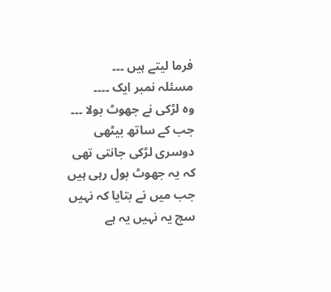فرما لیتے ہیں ۔۔۔
مسئلہ نمبر ایک ۔۔۔۔
وہ لڑکی نے جھوٹ بولا ۔۔۔ جب کے ساتھ بیٹھی دوسری لڑکی جانتی تھی کہ یہ جھوٹ بول رہی ہیں جب میں نے بتایا کہ نہیں سچ یہ نہیں یہ ہے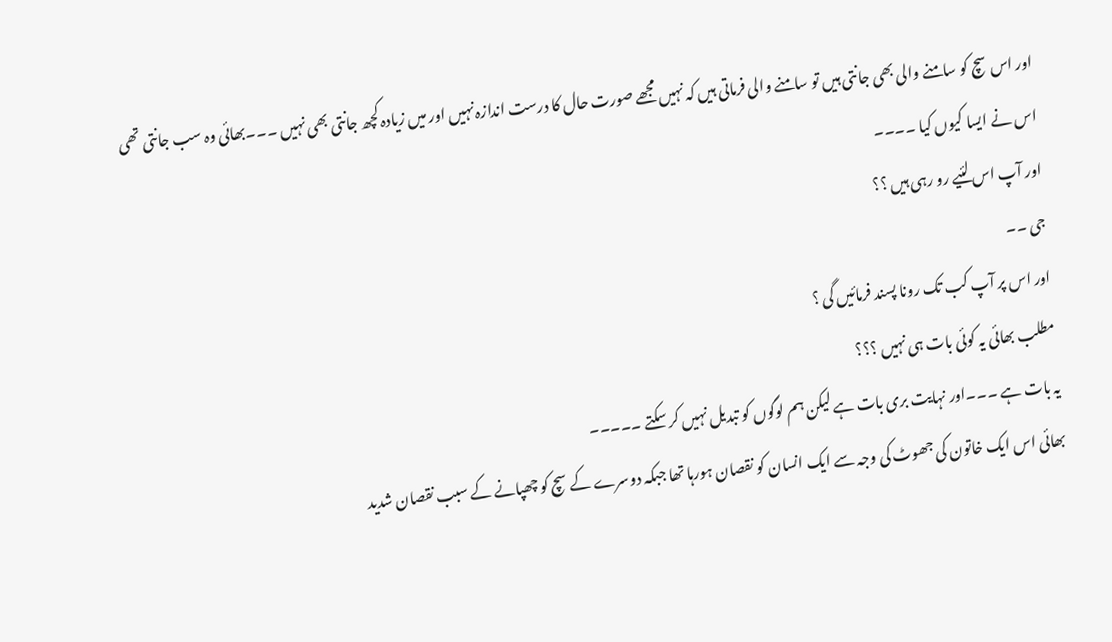اور اس سچ کو سامنے والی بھی جانتی ہیں تو سامنے والی فرماتی ہیں کہ نہیں مجھے صورت حال کا درست اندازہ نہیں اور میں زیادہ کچھ جانتی بھی نہیں ۔۔۔بھائی وہ سب جانتی تھی اس نے ایسا کیوں کیا ۔۔۔۔
اور آپ اس لئیے رو رہی ہیں ؟؟
جی ۔۔
اور اس پر آپ کب تک رونا پسند فرمائیں گی ؟
مطلب بھائی یہ کوئی بات ہی نہیں ؟؟؟
یہ بات ہے ۔۔۔اور نہایت بری بات ہے لیکن ہم لوگوں کو تبدیل نہیں کر سکتے ۔۔۔۔۔
بھائی اس ایک خاتون کی جھوٹ کی وجہ سے ایک انسان کو نقصان ہورہا تھا جبکہ دوسرے کے سچ کو چھپانے کے سبب نقصان شدید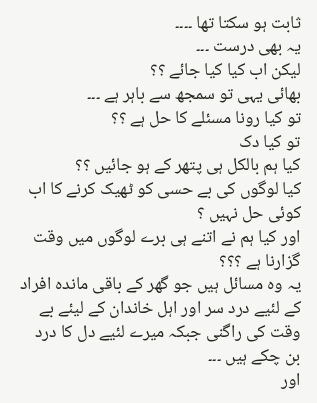ثابت ہو سکتا تھا ۔۔۔۔
یہ بھی درست ۔۔۔
لیکن اب کیا کیا جائے ؟؟
بھائی یہی تو سمجھ سے باہر ہے ۔۔۔
تو کیا رونا مسئلے کا حل ہے ؟؟
تو کیا دک
کیا ہم بالکل ہی پتھر کے ہو جائیں ؟؟
کیا لوگوں کی بے حسی کو ٹھیک کرنے کا اب کوئی حل نہیں ؟
اور کیا ہم نے اتنے ہی برے لوگوں میں وقت گزارنا ہے ؟؟؟
یہ وہ مسائل ہیں جو گھر کے باقی ماندہ افراد کے لئیے درد سر اور اہل خاندان کے لیئے بے وقت کی راگنی جبکہ میرے لئیے دل کا درد بن چکے ہیں ۔۔۔
اور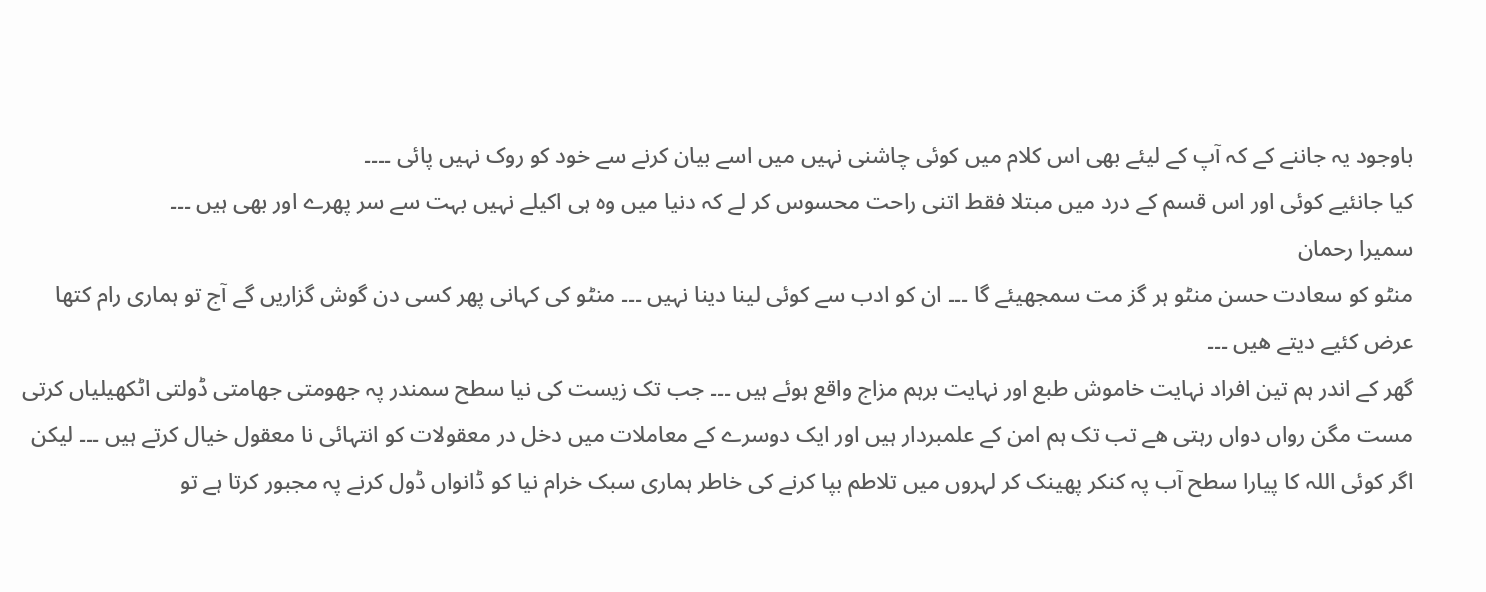باوجود یہ جاننے کے کہ آپ کے لیئے بھی اس کلام میں کوئی چاشنی نہیں میں اسے بیان کرنے سے خود کو روک نہیں پائی ۔۔۔۔
کیا جانئیے کوئی اور اس قسم کے درد میں مبتلا فقط اتنی راحت محسوس کر لے کہ دنیا میں وہ ہی اکیلے نہیں بہت سے سر پھرے اور بھی ہیں ۔۔۔
سمیرا رحمان
منٹو کو سعادت حسن منٹو ہر گز مت سمجھیئے گا ۔۔۔ ان کو ادب سے کوئی لینا دینا نہیں ۔۔۔ منٹو کی کہانی پھر کسی دن گوش گزاریں گے آج تو ہماری رام کتھا عرض کئیے دیتے ھیں ۔۔۔
گھر کے اندر ہم تین افراد نہایت خاموش طبع اور نہایت برہم مزاج واقع ہوئے ہیں ۔۔۔ جب تک زیست کی نیا سطح سمندر پہ جھومتی جھامتی ڈولتی اٹکھیلیاں کرتی مست مگن رواں دواں رہتی ھے تب تک ہم امن کے علمبردار ہیں اور ایک دوسرے کے معاملات میں دخل در معقولات کو انتہائی نا معقول خیال کرتے ہیں ۔۔۔ لیکن اگر کوئی اللہ کا پیارا سطح آب پہ کنکر پھینک کر لہروں میں تلاطم بپا کرنے کی خاطر ہماری سبک خرام نیا کو ڈانواں ڈول کرنے پہ مجبور کرتا ہے تو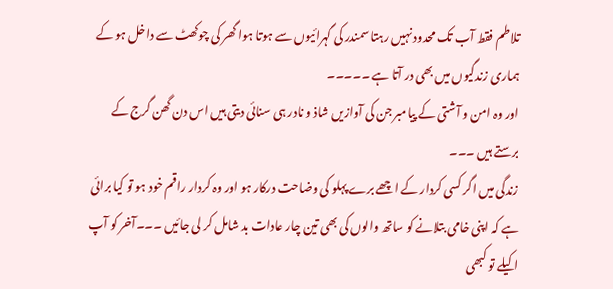تلاطم فقط آب تک محدود نہیں رہتا سمندر کی گہرائیوں سے ہوتا ہوا گھر کی چوکھٹ سے داخل ہو کے ہماری زندگیوں میں بھی در آتا ہے ۔۔۔۔۔
اور وہ امن و آشتی کے پیامبر جن کی آوازیں شاذ و نادر ہی سنائی دیتی ہیں اس دن گھن گرج کے برستے ہیں ۔۔۔
زندگی میں اگر کسی کردار کے اچھے برے پہلو کی وضاحت درکار ہو اور وہ کردار راقم خود ہو تو کیا برائی ہے کہ اپنی خامی بتلانے کو ساتھ والوں کی بھی تین چار عادات بد شامل کر لی جائیں ۔۔۔آخر کو آپ اکیلے تو کبھی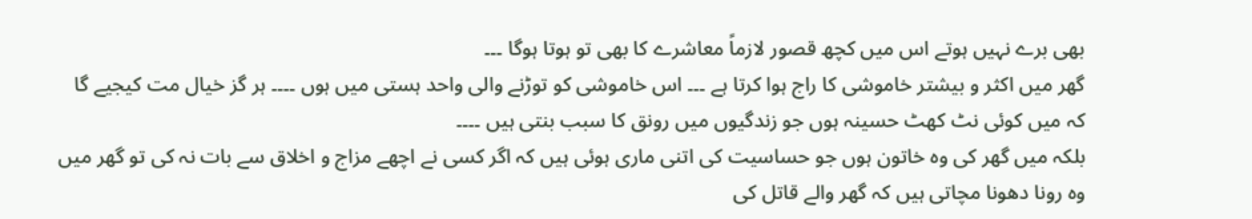بھی برے نہیں ہوتے اس میں کچھ قصور لازماً معاشرے کا بھی تو ہوتا ہوگا ۔۔۔
گھر میں اکثر و بیشتر خاموشی کا راج ہوا کرتا ہے ۔۔۔ اس خاموشی کو توڑنے والی واحد ہستی میں ہوں ۔۔۔۔ ہر گز خیال مت کیجیے گا کہ میں کوئی نٹ کھٹ حسینہ ہوں جو زندگیوں میں رونق کا سبب بنتی ہیں ۔۔۔۔
بلکہ میں گھر کی وہ خاتون ہوں جو حساسیت کی اتنی ماری ہوئی ہیں کہ اگر کسی نے اچھے مزاج و اخلاق سے بات نہ کی تو گھر میں وہ رونا دھونا مچاتی ہیں کہ گھر والے قاتل کی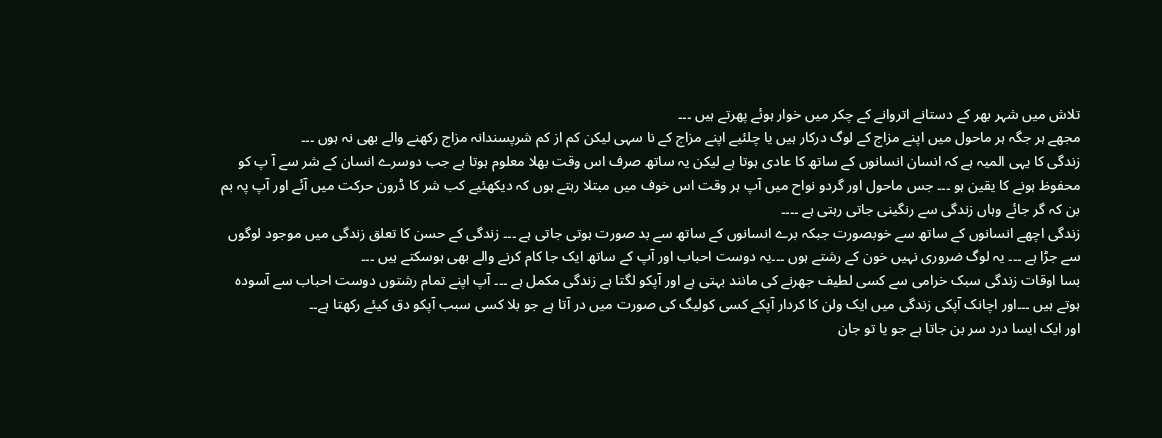تلاش میں شہر بھر کے دستانے اتروانے کے چکر میں خوار ہوئے پھرتے ہیں ۔۔۔
مجھے ہر جگہ ہر ماحول میں اپنے مزاج کے لوگ درکار ہیں یا چلئیے اپنے مزاج کے نا سہی لیکن کم از کم شرپسندانہ مزاج رکھنے والے بھی نہ ہوں ۔۔۔
زندگی کا یہی المیہ ہے کہ انسان انسانوں کے ساتھ کا عادی ہوتا ہے لیکن یہ ساتھ صرف اس وقت بھلا معلوم ہوتا ہے جب دوسرے انسان کے شر سے آ پ کو محفوظ ہونے کا یقین ہو ۔۔۔ جس ماحول اور گردو نواح میں آپ ہر وقت اس خوف میں مبتلا رہتے ہوں کہ دیکھئیے کب شر کا ڈرون حرکت میں آئے اور آپ پہ بم بن کہ گر جائے وہاں زندگی سے رنگینی جاتی رہتی ہے ۔۔۔۔
زندگی اچھے انسانوں کے ساتھ سے خوبصورت جبکہ برے انسانوں کے ساتھ سے بد صورت ہوتی جاتی ہے ۔۔۔ زندگی کے حسن کا تعلق زندگی میں موجود لوگوں سے جڑا ہے ۔۔۔ یہ لوگ ضروری نہیں خون کے رشتے ہوں ۔۔۔یہ دوست احباب اور آپ کے ساتھ ایک جا کام کرنے والے بھی ہوسکتے ہیں ۔۔۔
بسا اوقات زندگی سبک خرامی سے کسی لطیف جھرنے کی مانند بہتی ہے اور آپکو لگتا ہے زندگی مکمل ہے ۔۔۔ آپ اپنے تمام رشتوں دوست احباب سے آسودہ ہوتے ہیں ۔۔۔اور اچانک آپکی زندگی میں ایک ولن کا کردار آپکے کسی کولیگ کی صورت میں در آتا ہے جو بلا کسی سبب آپکو دق کیئے رکھتا ہے۔۔
اور ایک ایسا درد سر بن جاتا ہے جو یا تو جان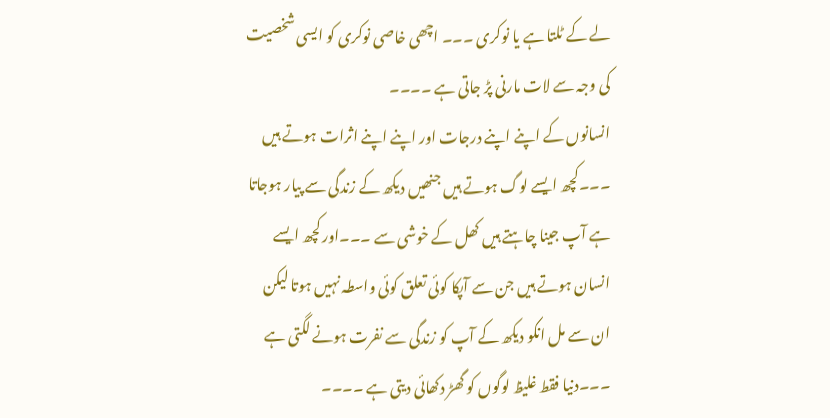لے کے ٹلتا ہے یا نوکری ۔۔۔ اچھی خاصی نوکری کو ایسی شخصیت کی وجہ سے لات مارنی پڑ جاتی ہے ۔۔۔۔
انسانوں کے اپنے اپنے درجات اور اپنے اپنے اثرات ہوتے ہیں ۔۔۔کچھ ایسے لوگ ہوتے ہیں جنھیں دیکھ کے زندگی سے پیار ہوجاتا ہے آپ جینا چاہتے ہیں کھل کے خوشی سے ۔۔۔اور کچھ ایسے انسان ہوتے ہیں جن سے آپکا کوئی تعلق کوئی واسطہ نہیں ہوتا لیکن ان سے مل انکو دیکھ کے آپ کو زندگی سے نفرت ہونے لگتی ہے ۔۔۔دنیا فقط غلیظ لوگوں کو گھڑ دکھائی دیتی ہے ۔۔۔۔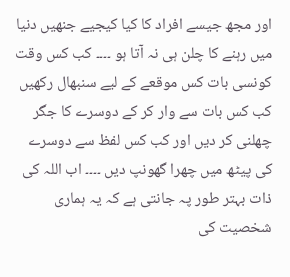اور مجھ جیسے افراد کا کیا کیجیے جنھیں دنیا میں رہنے کا چلن ہی نہ آتا ہو ۔۔۔۔ کب کس وقت کونسی بات کس موقعے کے لیے سنبھال رکھیں کب کس بات سے وار کر کے دوسرے کا جگر چھلنی کر دیں اور کب کس لفظ سے دوسرے کی پیٹھ میں چھرا گھونپ دیں ۔۔۔۔ اب اللہ کی ذات بہتر طور پہ جانتی ہے کہ یہ ہماری شخصیت کی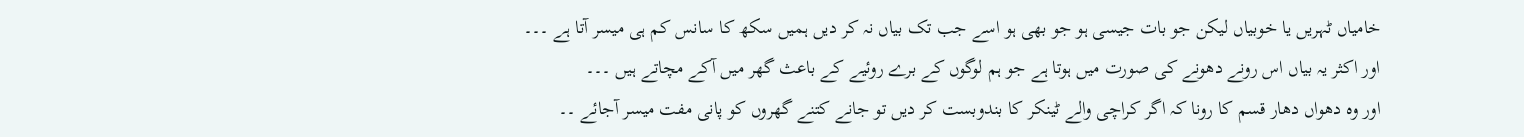خامیاں ٹہریں یا خوبیاں لیکن جو بات جیسی ہو جو بھی ہو اسے جب تک بیاں نہ کر دیں ہمیں سکھ کا سانس کم ہی میسر آتا ہے ۔۔۔
اور اکثر یہ بیاں اس رونے دھونے کی صورت میں ہوتا ہے جو ہم لوگوں کے برے روئیے کے باعث گھر میں آکے مچاتے ہیں ۔۔۔
اور وہ دھواں دھار قسم کا رونا کہ اگر کراچی والے ٹینکر کا بندوبست کر دیں تو جانے کتنے گھروں کو پانی مفت میسر آجائے ۔۔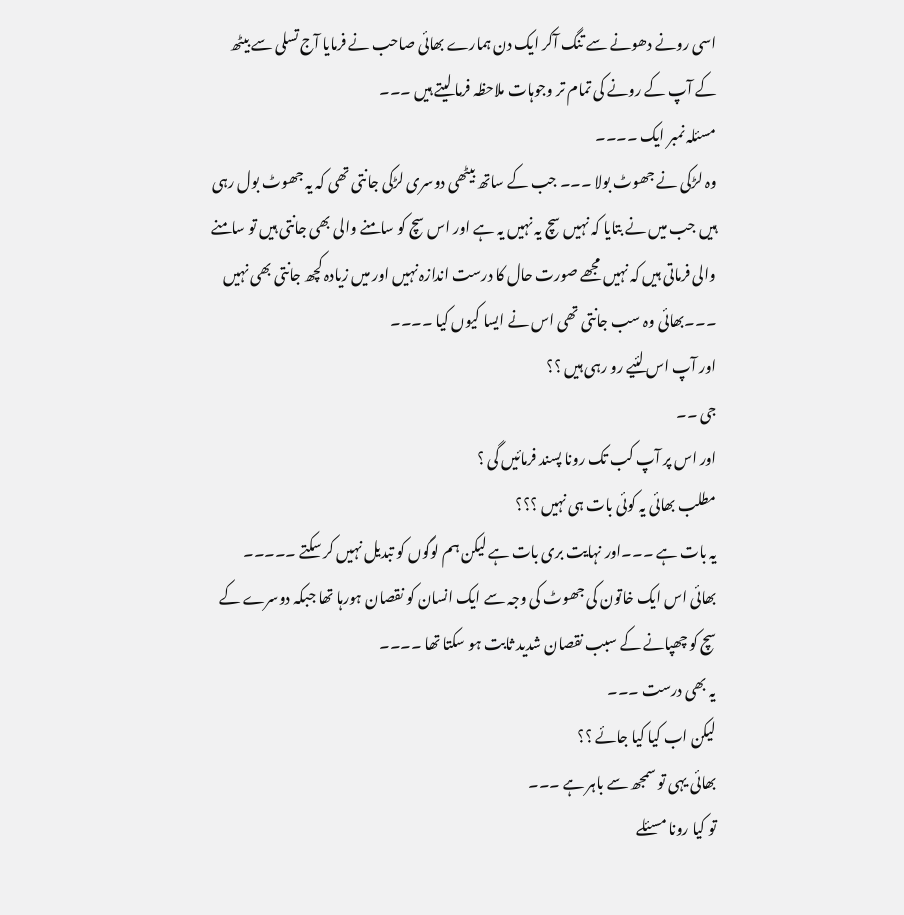اسی رونے دھونے سے تنگ آکر ایک دن ہمارے بھائی صاحب نے فرمایا آج تسلی سے بیٹھ کے آپ کے رونے کی تمام تر وجوہات ملاحظہ فرما لیتے ہیں ۔۔۔
مسئلہ نمبر ایک ۔۔۔۔
وہ لڑکی نے جھوٹ بولا ۔۔۔ جب کے ساتھ بیٹھی دوسری لڑکی جانتی تھی کہ یہ جھوٹ بول رہی ہیں جب میں نے بتایا کہ نہیں سچ یہ نہیں یہ ہے اور اس سچ کو سامنے والی بھی جانتی ہیں تو سامنے والی فرماتی ہیں کہ نہیں مجھے صورت حال کا درست اندازہ نہیں اور میں زیادہ کچھ جانتی بھی نہیں ۔۔۔بھائی وہ سب جانتی تھی اس نے ایسا کیوں کیا ۔۔۔۔
اور آپ اس لئیے رو رہی ہیں ؟؟
جی ۔۔
اور اس پر آپ کب تک رونا پسند فرمائیں گی ؟
مطلب بھائی یہ کوئی بات ہی نہیں ؟؟؟
یہ بات ہے ۔۔۔اور نہایت بری بات ہے لیکن ہم لوگوں کو تبدیل نہیں کر سکتے ۔۔۔۔۔
بھائی اس ایک خاتون کی جھوٹ کی وجہ سے ایک انسان کو نقصان ہورہا تھا جبکہ دوسرے کے سچ کو چھپانے کے سبب نقصان شدید ثابت ہو سکتا تھا ۔۔۔۔
یہ بھی درست ۔۔۔
لیکن اب کیا کیا جائے ؟؟
بھائی یہی تو سمجھ سے باہر ہے ۔۔۔
تو کیا رونا مسئلے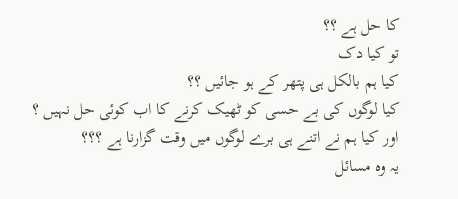کا حل ہے ؟؟
تو کیا دک
کیا ہم بالکل ہی پتھر کے ہو جائیں ؟؟
کیا لوگوں کی بے حسی کو ٹھیک کرنے کا اب کوئی حل نہیں ؟
اور کیا ہم نے اتنے ہی برے لوگوں میں وقت گزارنا ہے ؟؟؟
یہ وہ مسائل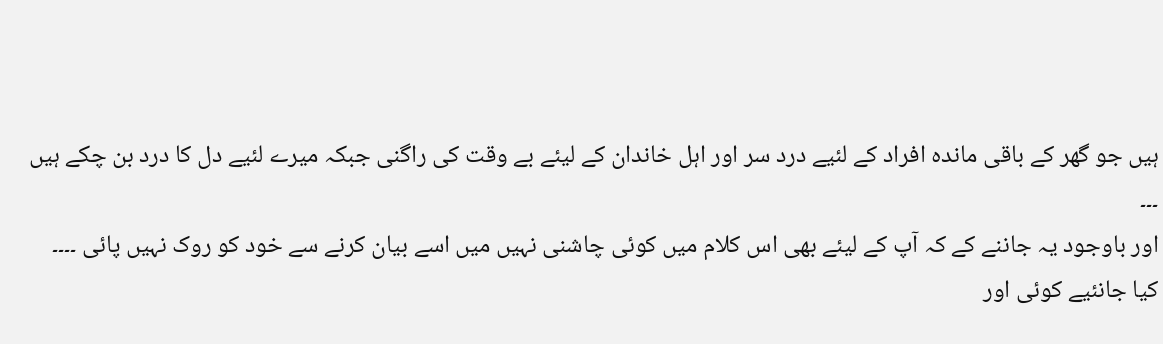ہیں جو گھر کے باقی ماندہ افراد کے لئیے درد سر اور اہل خاندان کے لیئے بے وقت کی راگنی جبکہ میرے لئیے دل کا درد بن چکے ہیں ۔۔۔
اور باوجود یہ جاننے کے کہ آپ کے لیئے بھی اس کلام میں کوئی چاشنی نہیں میں اسے بیان کرنے سے خود کو روک نہیں پائی ۔۔۔۔
کیا جانئیے کوئی اور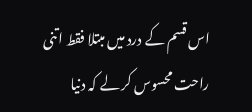اس قسم کے درد میں مبتلا فقط اتنی راحت محسوس کر لے کہ دنیا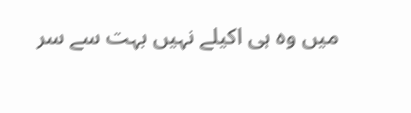میں وہ ہی اکیلے نہیں بہت سے سر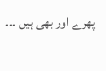پھرے اور بھی ہیں ۔۔۔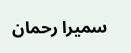سمیرا رحمان